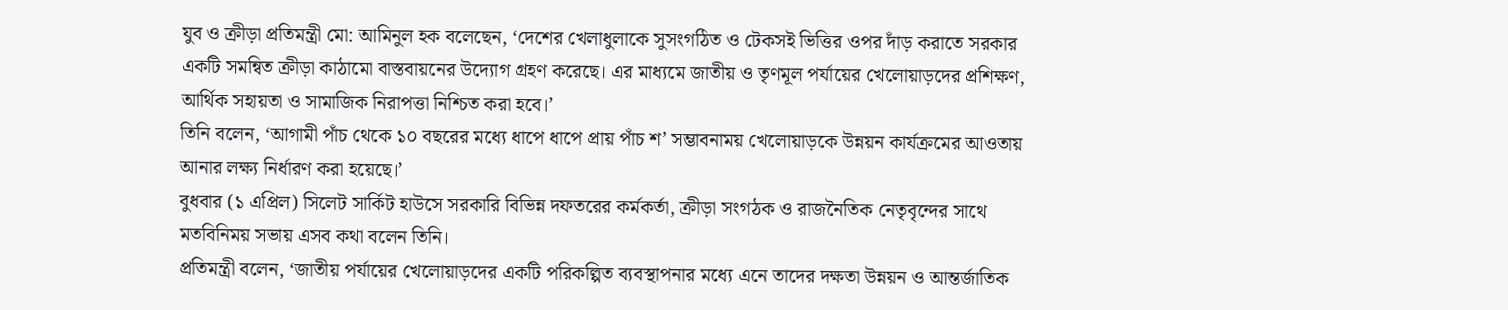যুব ও ক্রীড়া প্রতিমন্ত্রী মো: আমিনুল হক বলেছেন, ‘দেশের খেলাধুলাকে সুসংগঠিত ও টেকসই ভিত্তির ওপর দাঁড় করাতে সরকার একটি সমন্বিত ক্রীড়া কাঠামো বাস্তবায়নের উদ্যোগ গ্রহণ করেছে। এর মাধ্যমে জাতীয় ও তৃণমূল পর্যায়ের খেলোয়াড়দের প্রশিক্ষণ, আর্থিক সহায়তা ও সামাজিক নিরাপত্তা নিশ্চিত করা হবে।’
তিনি বলেন, ‘আগামী পাঁচ থেকে ১০ বছরের মধ্যে ধাপে ধাপে প্রায় পাঁচ শ’ সম্ভাবনাময় খেলোয়াড়কে উন্নয়ন কার্যক্রমের আওতায় আনার লক্ষ্য নির্ধারণ করা হয়েছে।’
বুধবার (১ এপ্রিল) সিলেট সার্কিট হাউসে সরকারি বিভিন্ন দফতরের কর্মকর্তা, ক্রীড়া সংগঠক ও রাজনৈতিক নেতৃবৃন্দের সাথে মতবিনিময় সভায় এসব কথা বলেন তিনি।
প্রতিমন্ত্রী বলেন, ‘জাতীয় পর্যায়ের খেলোয়াড়দের একটি পরিকল্পিত ব্যবস্থাপনার মধ্যে এনে তাদের দক্ষতা উন্নয়ন ও আন্তর্জাতিক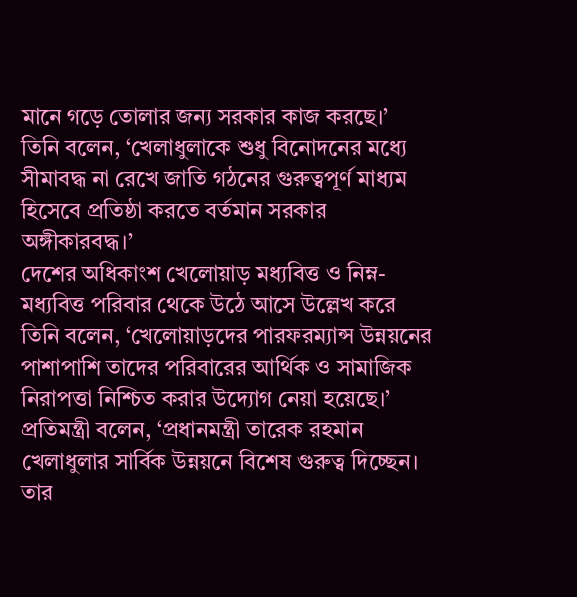মানে গড়ে তোলার জন্য সরকার কাজ করছে।’
তিনি বলেন, ‘খেলাধুলাকে শুধু বিনোদনের মধ্যে সীমাবদ্ধ না রেখে জাতি গঠনের গুরুত্বপূর্ণ মাধ্যম হিসেবে প্রতিষ্ঠা করতে বর্তমান সরকার অঙ্গীকারবদ্ধ।’
দেশের অধিকাংশ খেলোয়াড় মধ্যবিত্ত ও নিম্ন-মধ্যবিত্ত পরিবার থেকে উঠে আসে উল্লেখ করে তিনি বলেন, ‘খেলোয়াড়দের পারফরম্যান্স উন্নয়নের পাশাপাশি তাদের পরিবারের আর্থিক ও সামাজিক নিরাপত্তা নিশ্চিত করার উদ্যোগ নেয়া হয়েছে।’
প্রতিমন্ত্রী বলেন, ‘প্রধানমন্ত্রী তারেক রহমান খেলাধুলার সার্বিক উন্নয়নে বিশেষ গুরুত্ব দিচ্ছেন। তার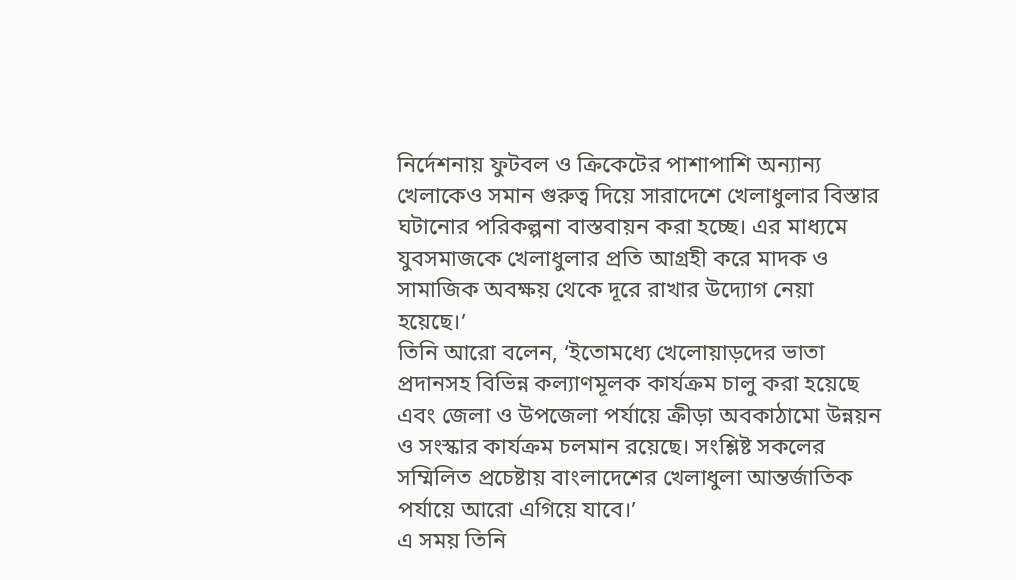নির্দেশনায় ফুটবল ও ক্রিকেটের পাশাপাশি অন্যান্য খেলাকেও সমান গুরুত্ব দিয়ে সারাদেশে খেলাধুলার বিস্তার ঘটানোর পরিকল্পনা বাস্তবায়ন করা হচ্ছে। এর মাধ্যমে যুবসমাজকে খেলাধুলার প্রতি আগ্রহী করে মাদক ও সামাজিক অবক্ষয় থেকে দূরে রাখার উদ্যোগ নেয়া হয়েছে।’
তিনি আরো বলেন, ‘ইতোমধ্যে খেলোয়াড়দের ভাতা প্রদানসহ বিভিন্ন কল্যাণমূলক কার্যক্রম চালু করা হয়েছে এবং জেলা ও উপজেলা পর্যায়ে ক্রীড়া অবকাঠামো উন্নয়ন ও সংস্কার কার্যক্রম চলমান রয়েছে। সংশ্লিষ্ট সকলের সম্মিলিত প্রচেষ্টায় বাংলাদেশের খেলাধুলা আন্তর্জাতিক পর্যায়ে আরো এগিয়ে যাবে।’
এ সময় তিনি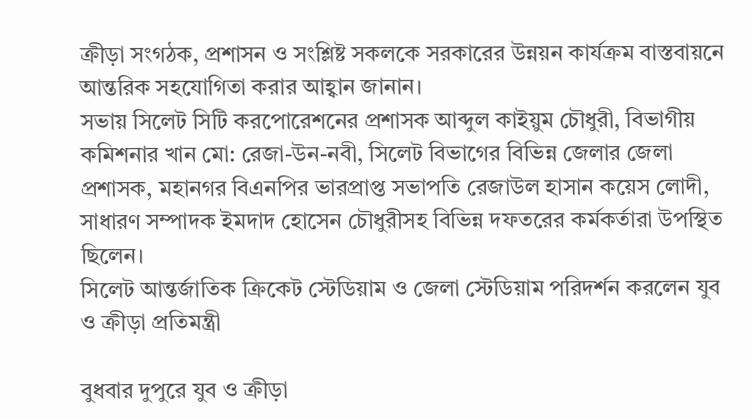ক্রীড়া সংগঠক, প্রশাসন ও সংশ্লিষ্ট সকলকে সরকারের উন্নয়ন কার্যক্রম বাস্তবায়নে আন্তরিক সহযোগিতা করার আহ্বান জানান।
সভায় সিলেট সিটি করপোরেশনের প্রশাসক আব্দুল কাইয়ুম চৌধুরী, বিভাগীয় কমিশনার খান মো: রেজা-উন-নবী, সিলেট বিভাগের বিভিন্ন জেলার জেলা প্রশাসক, মহানগর বিএনপির ভারপ্রাপ্ত সভাপতি রেজাউল হাসান কয়েস লোদী, সাধারণ সম্পাদক ইমদাদ হোসেন চৌধুরীসহ বিভিন্ন দফতরের কর্মকর্তারা উপস্থিত ছিলেন।
সিলেট আন্তর্জাতিক ক্রিকেট স্টেডিয়াম ও জেলা স্টেডিয়াম পরিদর্শন করলেন যুব ও ক্রীড়া প্রতিমন্ত্রী

বুধবার দুপুরে যুব ও ক্রীড়া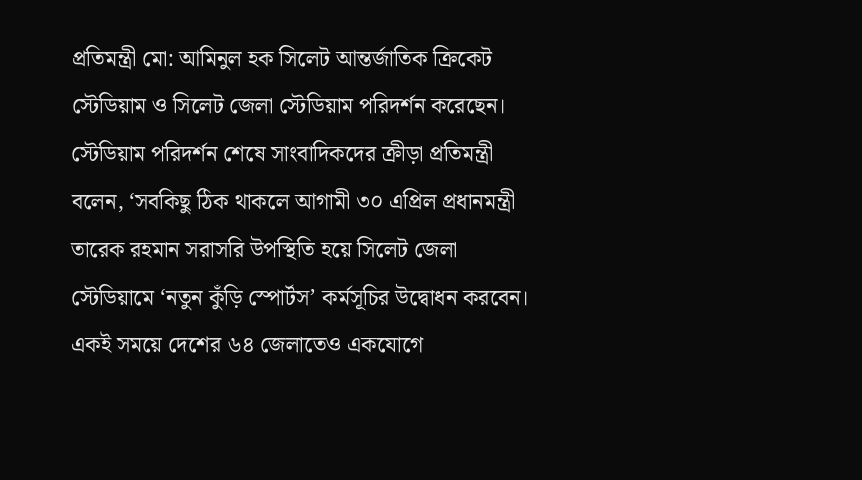প্রতিমন্ত্রী মো: আমিনুল হক সিলেট আন্তর্জাতিক ক্রিকেট স্টেডিয়াম ও সিলেট জেলা স্টেডিয়াম পরিদর্শন করেছেন।
স্টেডিয়াম পরিদর্শন শেষে সাংবাদিকদের ক্রীড়া প্রতিমন্ত্রী বলেন, ‘সবকিছু ঠিক থাকলে আগামী ৩০ এপ্রিল প্রধানমন্ত্রী তারেক রহমান সরাসরি উপস্থিতি হয়ে সিলেট জেলা স্টেডিয়ামে ‘নতুন কুঁড়ি স্পোর্টস’ কর্মসূচির উদ্বোধন করবেন। একই সময়ে দেশের ৬৪ জেলাতেও একযোগে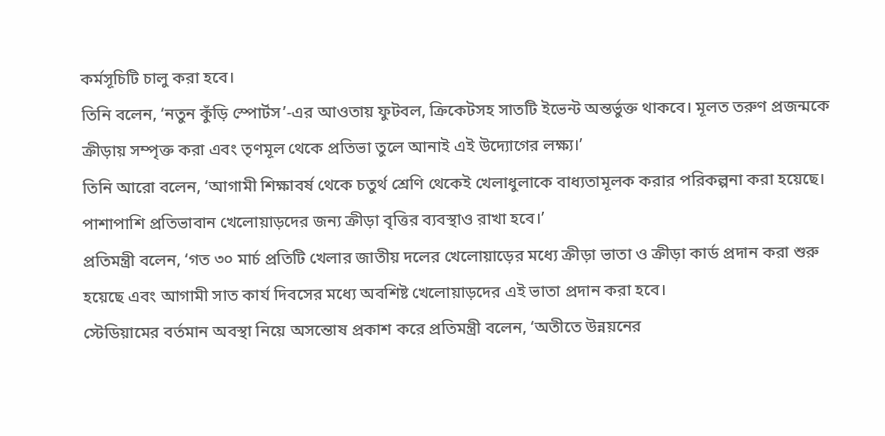কর্মসূচিটি চালু করা হবে।
তিনি বলেন, ‘নতুন কুঁড়ি স্পোর্টস’-এর আওতায় ফুটবল, ক্রিকেটসহ সাতটি ইভেন্ট অন্তর্ভুক্ত থাকবে। মূলত তরুণ প্রজন্মকে ক্রীড়ায় সম্পৃক্ত করা এবং তৃণমূল থেকে প্রতিভা তুলে আনাই এই উদ্যোগের লক্ষ্য।’
তিনি আরো বলেন, ‘আগামী শিক্ষাবর্ষ থেকে চতুর্থ শ্রেণি থেকেই খেলাধুলাকে বাধ্যতামূলক করার পরিকল্পনা করা হয়েছে। পাশাপাশি প্রতিভাবান খেলোয়াড়দের জন্য ক্রীড়া বৃত্তির ব্যবস্থাও রাখা হবে।’
প্রতিমন্ত্রী বলেন, ‘গত ৩০ মার্চ প্রতিটি খেলার জাতীয় দলের খেলোয়াড়ের মধ্যে ক্রীড়া ভাতা ও ক্রীড়া কার্ড প্রদান করা শুরু হয়েছে এবং আগামী সাত কার্য দিবসের মধ্যে অবশিষ্ট খেলোয়াড়দের এই ভাতা প্রদান করা হবে।
স্টেডিয়ামের বর্তমান অবস্থা নিয়ে অসন্তোষ প্রকাশ করে প্রতিমন্ত্রী বলেন, ‘অতীতে উন্নয়নের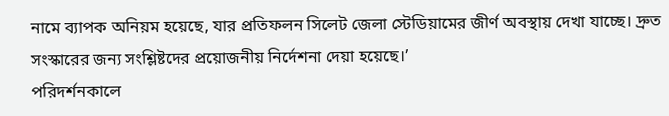নামে ব্যাপক অনিয়ম হয়েছে, যার প্রতিফলন সিলেট জেলা স্টেডিয়ামের জীর্ণ অবস্থায় দেখা যাচ্ছে। দ্রুত সংস্কারের জন্য সংশ্লিষ্টদের প্রয়োজনীয় নির্দেশনা দেয়া হয়েছে।’
পরিদর্শনকালে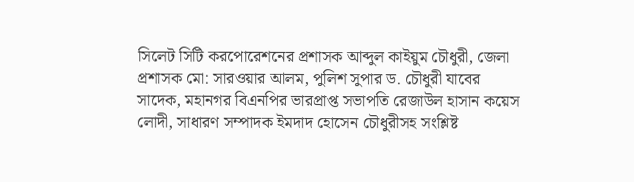সিলেট সিটি করপোরেশনের প্রশাসক আব্দুল কাইয়ুম চৌধুরী, জেলা প্রশাসক মো: সারওয়ার আলম, পুলিশ সুপার ড. চৌধুরী যাবের সাদেক, মহানগর বিএনপির ভারপ্রাপ্ত সভাপতি রেজাউল হাসান কয়েস লোদী, সাধারণ সম্পাদক ইমদাদ হোসেন চৌধুরীসহ সংশ্লিষ্ট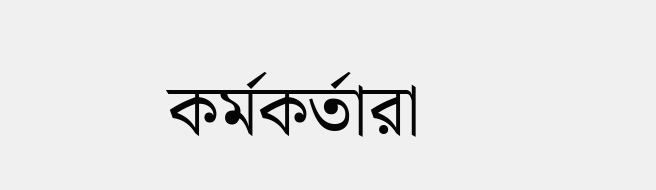কর্মকর্তারা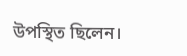উপস্থিত ছিলেন।